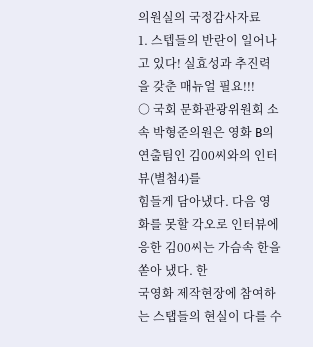의원실의 국정감사자료
1. 스텝들의 반란이 일어나고 있다! 실효성과 추진력을 갖춘 매뉴얼 필요!!!
○ 국회 문화관광위원회 소속 박형준의원은 영화 B의 연출팀인 김00씨와의 인터뷰(별첨4)를
힘들게 담아냈다. 다음 영화를 못할 각오로 인터뷰에 응한 김00씨는 가슴속 한을 쏟아 냈다. 한
국영화 제작현장에 참여하는 스탭들의 현실이 다를 수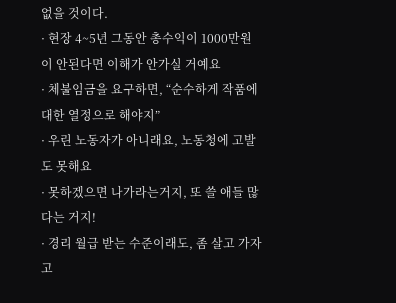없을 것이다.
· 현장 4~5년 그동안 총수익이 1000만원이 안된다면 이해가 안가실 거예요
· 체불임금을 요구하면, “순수하게 작품에 대한 열정으로 해야지”
· 우린 노동자가 아니래요, 노동청에 고발도 못해요
· 못하겠으면 나가라는거지, 또 쓸 애들 많다는 거지!
· 경리 월급 받는 수준이래도, 좀 살고 가자고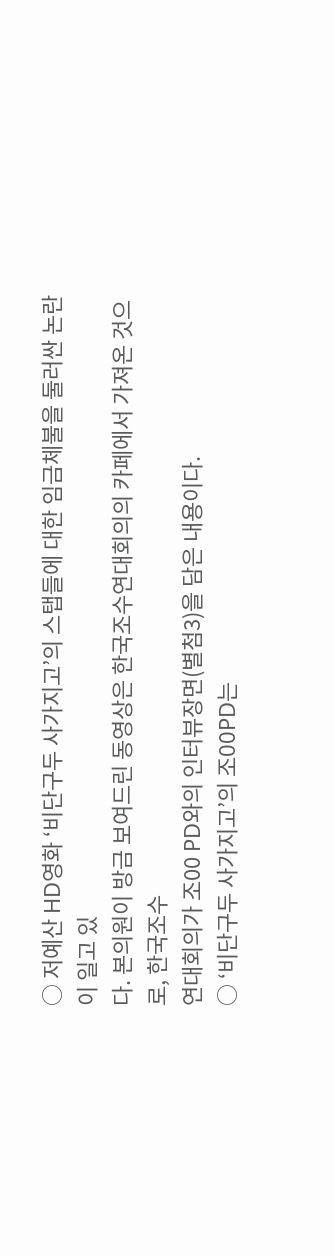○ 저예산 HD영화 ‘비단구두 사가지고’의 스탭들에 대한 임금체불을 둘러싼 논란이 일고 있
다. 본의원이 방금 보여드린 동영상은 한국조수연대회의의 카페에서 가져온 것으로, 한국조수
연대회의가 조00 PD와의 인터뷰장면(별첨3)을 담은 내용이다.
○ ‘비단구두 사가지고’의 조00PD는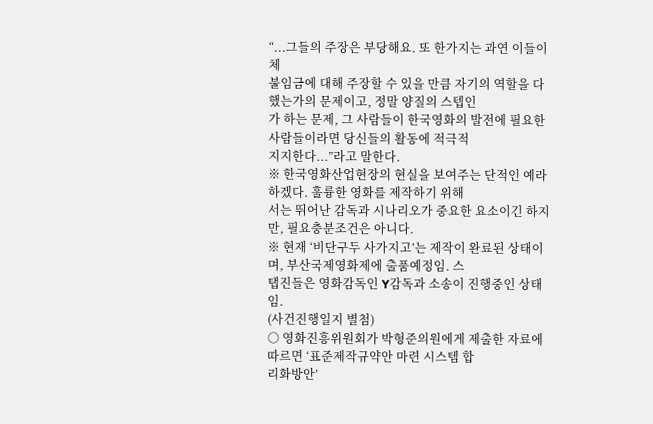“...그들의 주장은 부당해요. 또 한가지는 과연 이들이 체
불임금에 대해 주장할 수 있을 만큼 자기의 역할을 다 했는가의 문제이고, 정말 양질의 스텝인
가 하는 문제, 그 사람들이 한국영화의 발전에 필요한 사람들이라면 당신들의 활동에 적극적
지지한다...”라고 말한다.
※ 한국영화산업현장의 현실을 보여주는 단적인 예라 하겠다. 훌륭한 영화를 제작하기 위해
서는 뛰어난 감독과 시나리오가 중요한 요소이긴 하지만, 필요충분조건은 아니다.
※ 현재 ‘비단구두 사가지고’는 제작이 완료된 상태이며, 부산국제영화제에 출품예정임. 스
탭진들은 영화감독인 Y감독과 소송이 진행중인 상태임.
(사건진행일지 별첨)
○ 영화진흥위원회가 박형준의원에게 제출한 자료에 따르면 ‘표준제작규약안 마련 시스템 합
리화방안’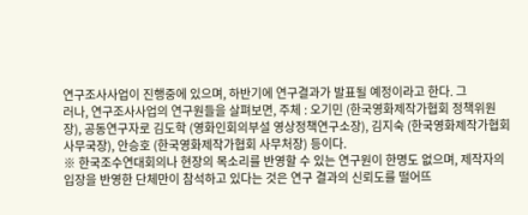연구조사사업이 진행중에 있으며, 하반기에 연구결과가 발표될 예정이라고 한다. 그
러나, 연구조사사업의 연구원들을 살펴보면, 주체 : 오기민 (한국영화제작가협회 정책위원
장), 공동연구자로 김도학 (영화인회의부설 영상정책연구소장), 김지숙 (한국영화제작가협회
사무국장), 안승호 (한국영화제작가협회 사무처장) 등이다.
※ 한국조수연대회의나 현장의 목소리를 반영할 수 있는 연구원이 한명도 없으며, 제작자의
입장을 반영한 단체만이 참석하고 있다는 것은 연구 결과의 신뢰도를 떨어뜨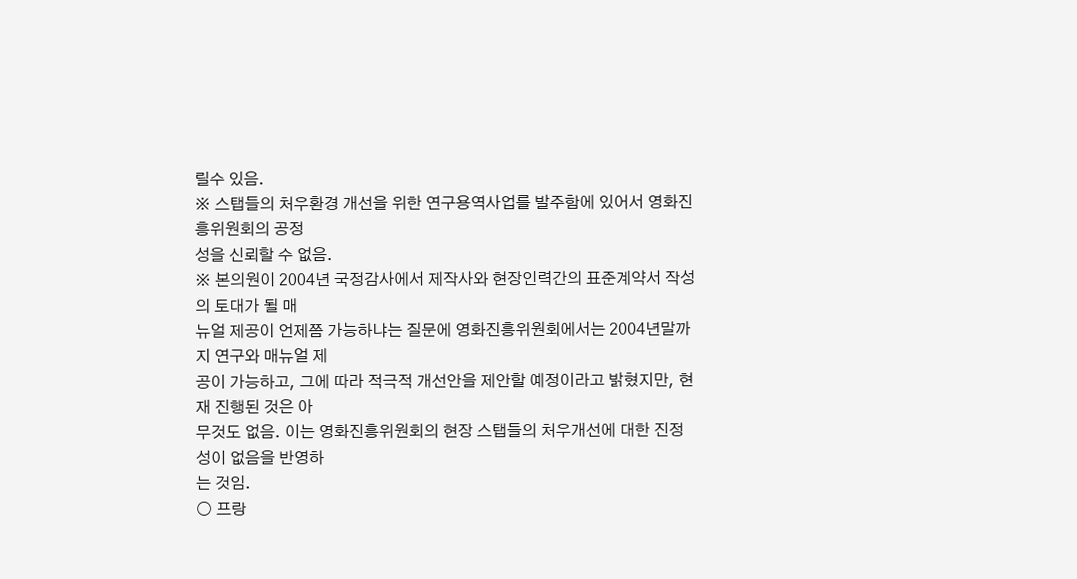릴수 있음.
※ 스탭들의 처우환경 개선을 위한 연구용역사업를 발주함에 있어서 영화진흥위원회의 공정
성을 신뢰할 수 없음.
※ 본의원이 2004년 국정감사에서 제작사와 현장인력간의 표준계약서 작성의 토대가 될 매
뉴얼 제공이 언제쯤 가능하냐는 질문에 영화진흥위원회에서는 2004년말까지 연구와 매뉴얼 제
공이 가능하고, 그에 따라 적극적 개선안을 제안할 예정이라고 밝혔지만, 현재 진행된 것은 아
무것도 없음. 이는 영화진흥위원회의 현장 스탭들의 처우개선에 대한 진정성이 없음을 반영하
는 것임.
○ 프랑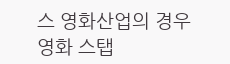스 영화산업의 경우 영화 스탭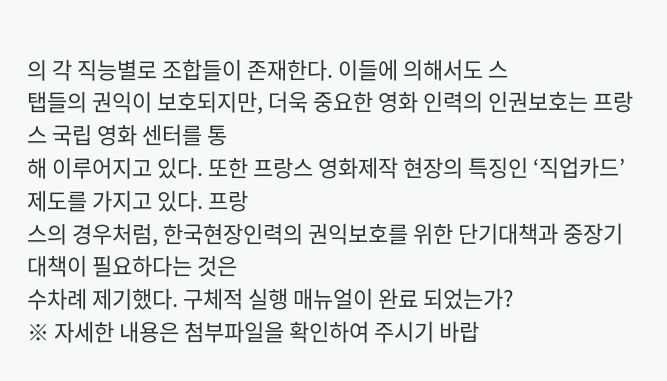의 각 직능별로 조합들이 존재한다. 이들에 의해서도 스
탭들의 권익이 보호되지만, 더욱 중요한 영화 인력의 인권보호는 프랑스 국립 영화 센터를 통
해 이루어지고 있다. 또한 프랑스 영화제작 현장의 특징인 ‘직업카드’제도를 가지고 있다. 프랑
스의 경우처럼, 한국현장인력의 권익보호를 위한 단기대책과 중장기대책이 필요하다는 것은
수차례 제기했다. 구체적 실행 매뉴얼이 완료 되었는가?
※ 자세한 내용은 첨부파일을 확인하여 주시기 바랍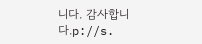니다. 감사합니다.p://s.